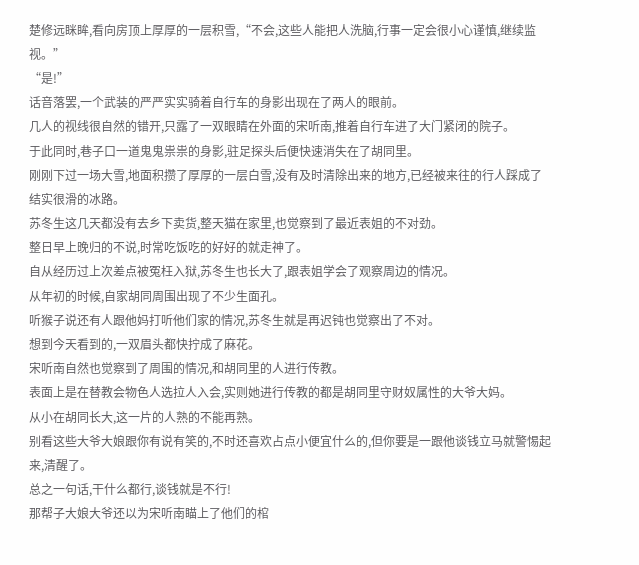楚修远眯眸,看向房顶上厚厚的一层积雪,“不会,这些人能把人洗脑,行事一定会很小心谨慎,继续监视。”
“是!”
话音落罢,一个武装的严严实实骑着自行车的身影出现在了两人的眼前。
几人的视线很自然的错开,只露了一双眼睛在外面的宋听南,推着自行车进了大门紧闭的院子。
于此同时,巷子口一道鬼鬼祟祟的身影,驻足探头后便快速消失在了胡同里。
刚刚下过一场大雪,地面积攒了厚厚的一层白雪,没有及时清除出来的地方,已经被来往的行人踩成了结实很滑的冰路。
苏冬生这几天都没有去乡下卖货,整天猫在家里,也觉察到了最近表姐的不对劲。
整日早上晚归的不说,时常吃饭吃的好好的就走神了。
自从经历过上次差点被冤枉入狱,苏冬生也长大了,跟表姐学会了观察周边的情况。
从年初的时候,自家胡同周围出现了不少生面孔。
听猴子说还有人跟他妈打听他们家的情况,苏冬生就是再迟钝也觉察出了不对。
想到今天看到的,一双眉头都快拧成了麻花。
宋听南自然也觉察到了周围的情况,和胡同里的人进行传教。
表面上是在替教会物色人选拉人入会,实则她进行传教的都是胡同里守财奴属性的大爷大妈。
从小在胡同长大,这一片的人熟的不能再熟。
别看这些大爷大娘跟你有说有笑的,不时还喜欢占点小便宜什么的,但你要是一跟他谈钱立马就警惕起来,清醒了。
总之一句话,干什么都行,谈钱就是不行!
那帮子大娘大爷还以为宋听南瞄上了他们的棺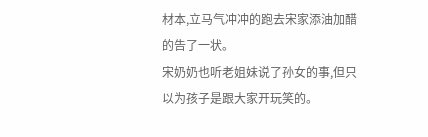材本,立马气冲冲的跑去宋家添油加醋的告了一状。
宋奶奶也听老姐妹说了孙女的事,但只以为孩子是跟大家开玩笑的。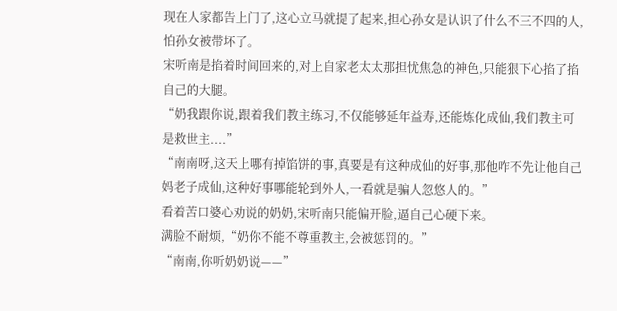现在人家都告上门了,这心立马就提了起来,担心孙女是认识了什么不三不四的人,怕孙女被带坏了。
宋听南是掐着时间回来的,对上自家老太太那担忧焦急的神色,只能狠下心掐了掐自己的大腿。
“奶我跟你说,跟着我们教主练习,不仅能够延年益寿,还能炼化成仙,我们教主可是救世主....”
“南南呀,这天上哪有掉馅饼的事,真要是有这种成仙的好事,那他咋不先让他自己妈老子成仙,这种好事哪能轮到外人,一看就是骗人忽悠人的。”
看着苦口婆心劝说的奶奶,宋听南只能偏开脸,逼自己心硬下来。
满脸不耐烦,“奶你不能不尊重教主,会被惩罚的。”
“南南,你听奶奶说——”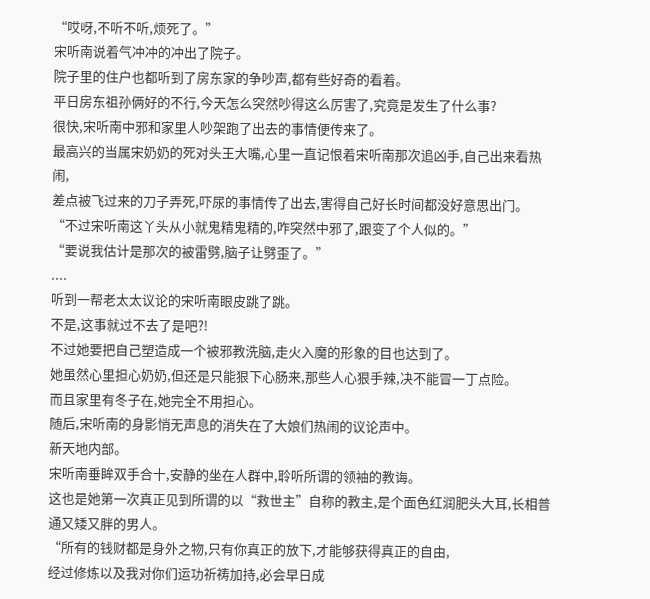“哎呀,不听不听,烦死了。”
宋听南说着气冲冲的冲出了院子。
院子里的住户也都听到了房东家的争吵声,都有些好奇的看着。
平日房东祖孙俩好的不行,今天怎么突然吵得这么厉害了,究竟是发生了什么事?
很快,宋听南中邪和家里人吵架跑了出去的事情便传来了。
最高兴的当属宋奶奶的死对头王大嘴,心里一直记恨着宋听南那次追凶手,自己出来看热闹,
差点被飞过来的刀子弄死,吓尿的事情传了出去,害得自己好长时间都没好意思出门。
“不过宋听南这丫头从小就鬼精鬼精的,咋突然中邪了,跟变了个人似的。”
“要说我估计是那次的被雷劈,脑子让劈歪了。”
....
听到一帮老太太议论的宋听南眼皮跳了跳。
不是,这事就过不去了是吧?!
不过她要把自己塑造成一个被邪教洗脑,走火入魔的形象的目也达到了。
她虽然心里担心奶奶,但还是只能狠下心肠来,那些人心狠手辣,决不能冒一丁点险。
而且家里有冬子在,她完全不用担心。
随后,宋听南的身影悄无声息的消失在了大娘们热闹的议论声中。
新天地内部。
宋听南垂眸双手合十,安静的坐在人群中,聆听所谓的领袖的教诲。
这也是她第一次真正见到所谓的以“救世主”自称的教主,是个面色红润肥头大耳,长相普通又矮又胖的男人。
“所有的钱财都是身外之物,只有你真正的放下,才能够获得真正的自由,
经过修炼以及我对你们运功祈祷加持,必会早日成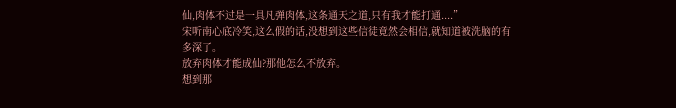仙,肉体不过是一具凡弹肉体,这条通天之道,只有我才能打通....”
宋听南心底冷笑,这么假的话,没想到这些信徒竟然会相信,就知道被洗脑的有多深了。
放弃肉体才能成仙?那他怎么不放弃。
想到那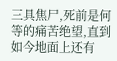三具焦尸,死前是何等的痛苦绝望,直到如今地面上还有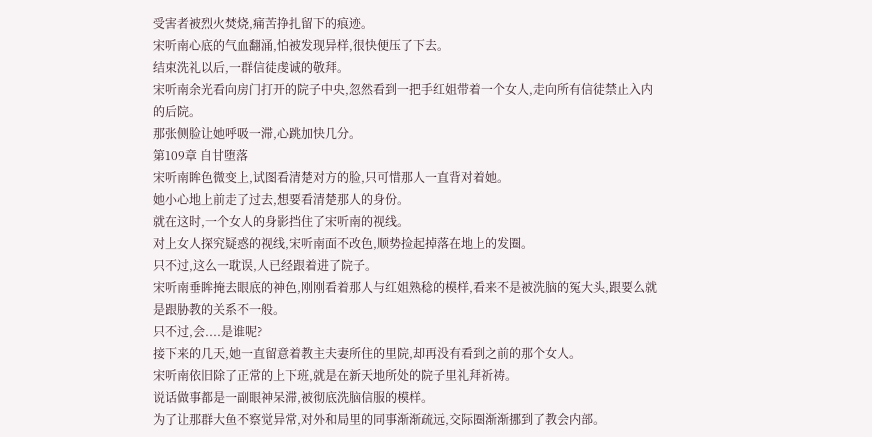受害者被烈火焚烧,痛苦挣扎留下的痕迹。
宋听南心底的气血翻涌,怕被发现异样,很快便压了下去。
结束洗礼以后,一群信徒虔诚的敬拜。
宋听南余光看向房门打开的院子中央,忽然看到一把手红姐带着一个女人,走向所有信徒禁止入内的后院。
那张侧脸让她呼吸一滞,心跳加快几分。
第109章 自甘堕落
宋听南眸色微变上,试图看清楚对方的脸,只可惜那人一直背对着她。
她小心地上前走了过去,想要看清楚那人的身份。
就在这时,一个女人的身影挡住了宋听南的视线。
对上女人探究疑惑的视线,宋听南面不改色,顺势捡起掉落在地上的发圈。
只不过,这么一耽误,人已经跟着进了院子。
宋听南垂眸掩去眼底的神色,刚刚看着那人与红姐熟稔的模样,看来不是被洗脑的冤大头,跟要么就是跟胁教的关系不一般。
只不过,会....是谁呢?
接下来的几天,她一直留意着教主夫妻所住的里院,却再没有看到之前的那个女人。
宋听南依旧除了正常的上下班,就是在新天地所处的院子里礼拜祈祷。
说话做事都是一副眼神呆滞,被彻底洗脑信服的模样。
为了让那群大鱼不察觉异常,对外和局里的同事渐渐疏远,交际圈渐渐挪到了教会内部。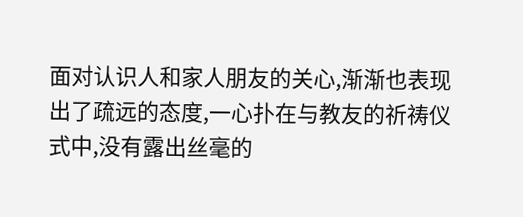面对认识人和家人朋友的关心,渐渐也表现出了疏远的态度,一心扑在与教友的祈祷仪式中,没有露出丝毫的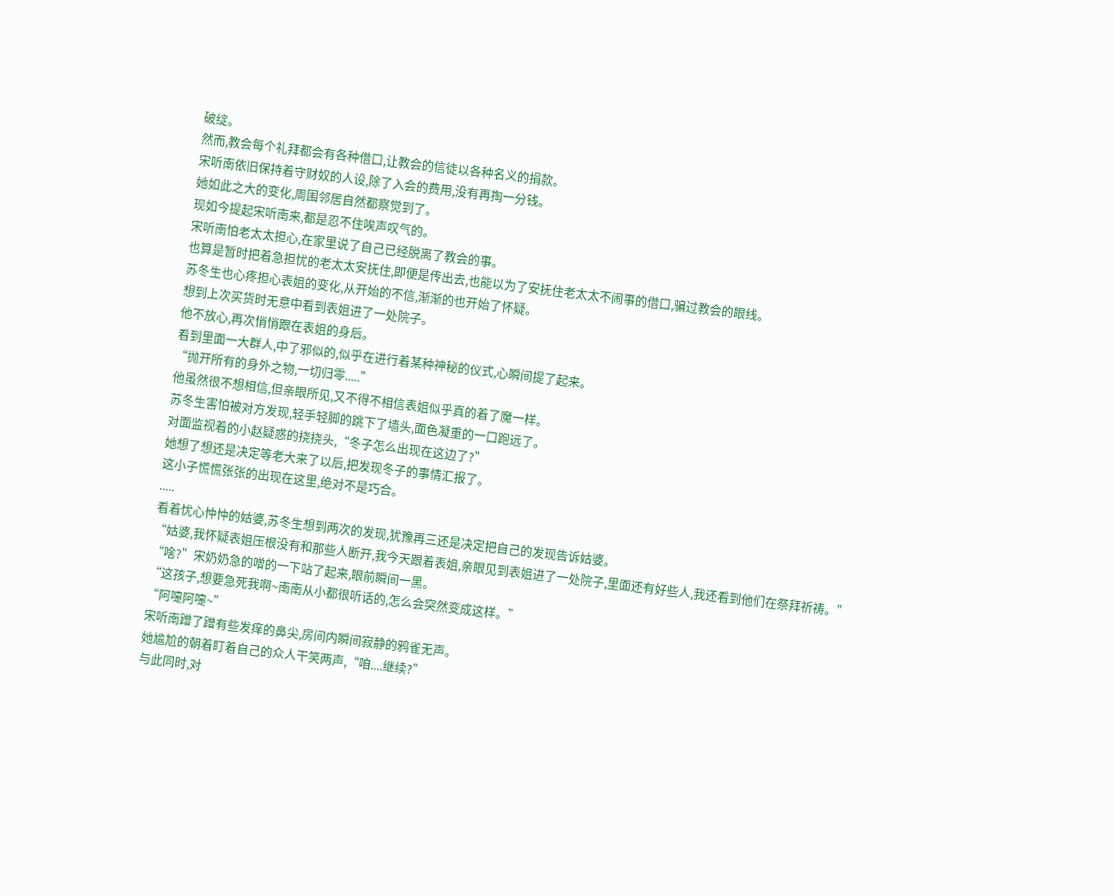破绽。
然而,教会每个礼拜都会有各种借口,让教会的信徒以各种名义的捐款。
宋听南依旧保持着守财奴的人设,除了入会的费用,没有再掏一分钱。
她如此之大的变化,周围邻居自然都察觉到了。
现如今提起宋听南来,都是忍不住唉声叹气的。
宋听南怕老太太担心,在家里说了自己已经脱离了教会的事。
也算是暂时把着急担忧的老太太安抚住,即便是传出去,也能以为了安抚住老太太不闹事的借口,骗过教会的眼线。
苏冬生也心疼担心表姐的变化,从开始的不信,渐渐的也开始了怀疑。
想到上次买货时无意中看到表姐进了一处院子。
他不放心,再次悄悄跟在表姐的身后。
看到里面一大群人,中了邪似的,似乎在进行着某种神秘的仪式,心瞬间提了起来。
“抛开所有的身外之物,一切归零.....”
他虽然很不想相信,但亲眼所见,又不得不相信表姐似乎真的着了魔一样。
苏冬生害怕被对方发现,轻手轻脚的跳下了墙头,面色凝重的一口跑远了。
对面监视着的小赵疑惑的挠挠头,“冬子怎么出现在这边了?”
她想了想还是决定等老大来了以后,把发现冬子的事情汇报了。
这小子慌慌张张的出现在这里,绝对不是巧合。
.....
看着忧心忡忡的姑婆,苏冬生想到两次的发现,犹豫再三还是决定把自己的发现告诉姑婆。
“姑婆,我怀疑表姐压根没有和那些人断开,我今天跟着表姐,亲眼见到表姐进了一处院子,里面还有好些人,我还看到他们在祭拜祈祷。”
“啥?”宋奶奶急的噌的一下站了起来,眼前瞬间一黑。
“这孩子,想要急死我啊~南南从小都很听话的,怎么会突然变成这样。”
“阿嚏阿嚏~”
宋听南蹭了蹭有些发痒的鼻尖,房间内瞬间寂静的鸦雀无声。
她尴尬的朝着盯着自己的众人干笑两声,“咱....继续?”
与此同时,对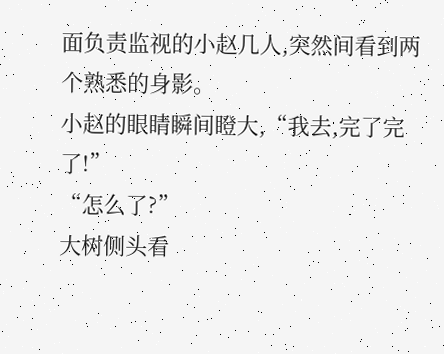面负责监视的小赵几人,突然间看到两个熟悉的身影。
小赵的眼睛瞬间瞪大,“我去,完了完了!”
“怎么了?”
大树侧头看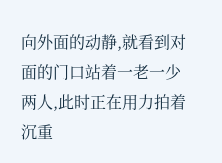向外面的动静,就看到对面的门口站着一老一少两人,此时正在用力拍着沉重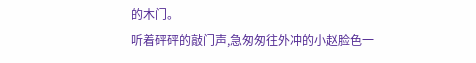的木门。
听着砰砰的敲门声,急匆匆往外冲的小赵脸色一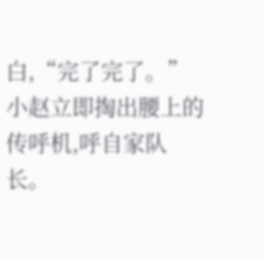白,“完了完了。”
小赵立即掏出腰上的传呼机,呼自家队长。